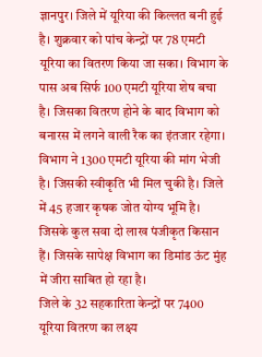ज्ञानपुर। जिले में यूरिया की किल्लत बनी हुई है। शुक्रवार को पांच केन्द्रों पर 78 एमटी यूरिया का वितरण किया जा सका। विभाग के पास अब सिर्फ 100 एमटी यूरिया शेष बचा है। जिसका वितरण होने के बाद विभाग को बनारस में लगने वाली रैक का इंतजार रहेगा। विभाग ने 1300 एमटी यूरिया की मांग भेजी है। जिसकी स्वीकृति भी मिल चुकी है। जिले में 45 हजार कृषक जोत योग्य भूमि है। जिसके कुल सवा दो लाख पंजीकृत किसान हैं। जिसके सापेक्ष विभाग का डिमांड ऊंट मुंह में जीरा साबित हो रहा है।
जिले के 32 सहकारिता केन्द्रों पर 7400 यूरिया वितरण का लक्ष्य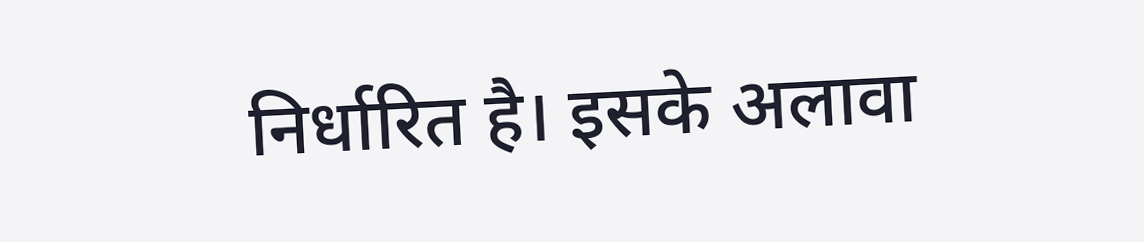निर्धारित है। इसके अलावा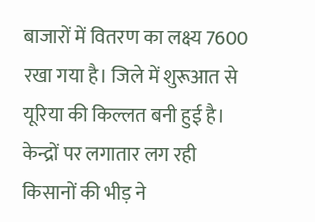बाजारों में वितरण का लक्ष्य 7600 रखा गया है। जिले में शुरूआत से यूरिया की किल्लत बनी हुई है। केन्द्रों पर लगातार लग रही किसानों की भीड़ ने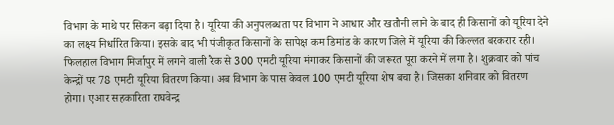विभाग के माथे पर सिकन बढ़ा दिया है। यूरिया की अनुपलब्धता पर विभाग ने आधार और खतौनी लाने के बाद ही किसानों को यूरिया देने का लक्ष्य निर्धारित किया। इसके बाद भी पंजीकृत किसानों के सापेक्ष कम डिमांड के कारण जिले में यूरिया की किल्लत बरकरार रही। फिलहाल विभाग मिर्जापुर में लगने वाली रैक से 300 एमटी यूरिया मंगाकर किसानों की जरूरत पूरा करने में लगा है। शुक्रवार को पांच केन्द्रों पर 78 एमटी यूरिया वितरण किया। अब विभाग के पास केवल 100 एमटी यूरिया शेष बचा है। जिसका शनिवार को वितरण होगा। एआर सहकारिता राघवेन्द्र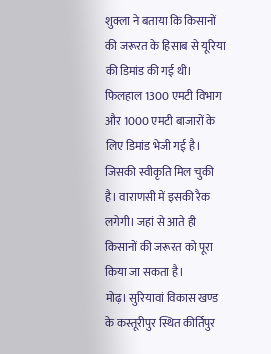शुक्ला ने बताया कि किसानों की जरूरत के हिसाब से यूरिया की डिमांड की गई थी। फिलहाल 1300 एमटी विभाग और 1000 एमटी बाजारों के लिए डिमांड भेजी गई है। जिसकी स्वीकृति मिल चुकी है। वाराणसी में इसकी रैक लगेगी। जहां से आते ही किसानों की जरूरत को पूरा किया जा सकता है।
मोढ़। सुरियावां विकास खण्ड के कस्तूरीपुर स्थित कीर्तिपुर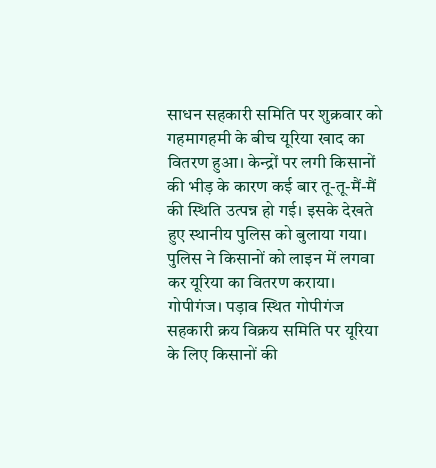साधन सहकारी समिति पर शुक्रवार को गहमागहमी के बीच यूरिया खाद का वितरण हुआ। केन्द्रों पर लगी किसानों की भीड़ के कारण कई बार तू-तू-मैं-मैं की स्थिति उत्पन्न हो गई। इसके देखते हुए स्थानीय पुलिस को बुलाया गया। पुलिस ने किसानों को लाइन में लगवा कर यूरिया का वितरण कराया।
गोपीगंज। पड़ाव स्थित गोपीगंज सहकारी क्रय विक्रय समिति पर यूरिया के लिए किसानों की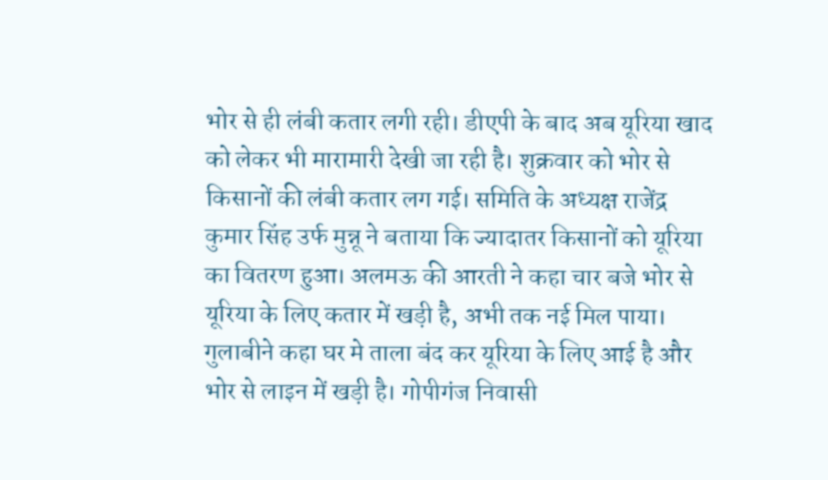भोर से ही लंबी कतार लगी रही। डीएपी के बाद अब यूरिया खाद को लेकर भी मारामारी देखी जा रही है। शुक्रवार को भोर से किसानों की लंबी कतार लग गई। समिति के अध्यक्ष राजेंद्र कुमार सिंह उर्फ मुन्नू ने बताया कि ज्यादातर किसानों को यूरिया का वितरण हुआ। अलमऊ की आरती ने कहा चार बजे भोर से यूरिया के लिए कतार में खड़ी है, अभी तक नई मिल पाया। गुलाबीने कहा घर मे ताला बंद कर यूरिया के लिए आई है और भोर से लाइन में खड़ी है। गोपीगंज निवासी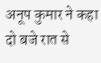अनूप कुमार ने कहा दो बजे रात से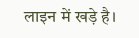लाइन में खड़े है।